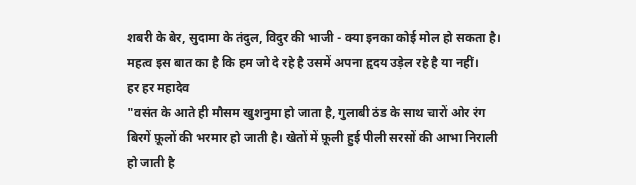शबरी के बेर, सुदामा के तंदुल, विदुर की भाजी - क्या इनका कोई मोल हो सकता है। महत्व इस बात का है कि हम जो दे रहे है उसमें अपना हृदय उड़ेल रहे है या नहीं।
हर हर महादेव
"वसंत के आते ही मौसम खुशनुमा हो जाता है, गुलाबी ठंड के साथ चारों ओर रंग बिरगें फ़ूलों की भरमार हो जाती है। खेतों में फ़ूली हुई पीली सरसों की आभा निराली हो जाती है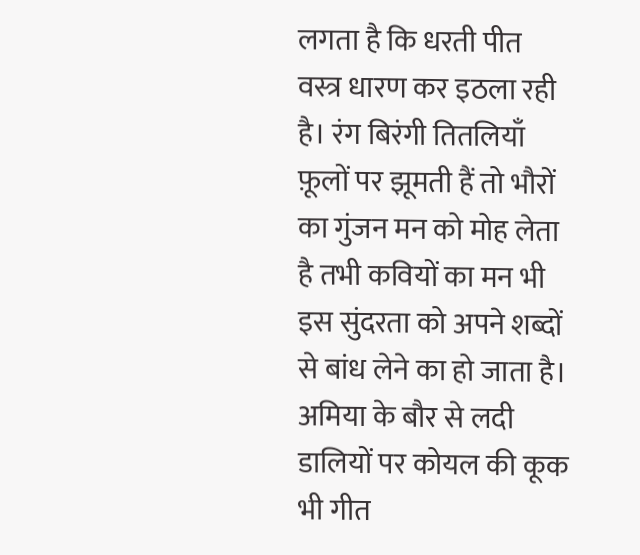लगता है कि धरती पीत वस्त्र धारण कर इठला रही है। रंग बिरंगी तितलियाँ फ़ूलों पर झूमती हैं तो भौरों का गुंजन मन को मोह लेता है तभी कवियों का मन भी इस सुंदरता को अपने शब्दों से बांध लेने का हो जाता है। अमिया के बौर से लदी डालियों पर कोयल की कूक भी गीत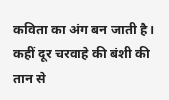कविता का अंग बन जाती है। कहीं दूर चरवाहे की बंशी की तान से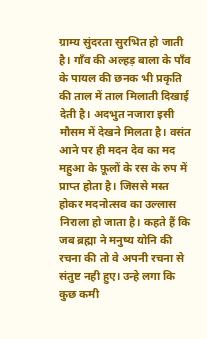ग्राम्य सुंदरता सुरभित हो जाती है। गाँव की अल्हड़ बाला के पाँव के पायल की छनक भी प्रकृति की ताल में ताल मिलाती दिखाई देती है। अदभुत नजारा इसी मौसम में देखने मिलता है। वसंत आने पर ही मदन देव का मद महुआ के फ़ूलों के रस के रुप में प्राप्त होता है। जिससे मस्त होकर मदनोत्सव का उल्लास निराला हो जाता है। कहते हैं कि जब ब्रह्मा ने मनुष्य योनि की रचना की तो वे अपनी रचना से संतुष्ट नही हुए। उन्हे लगा कि कुछ कमी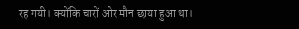रह गयी। क्योंकि चारों ओर मौन छाया हुआ था।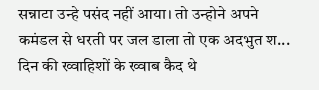सन्नाटा उन्हे पसंद नहीं आया। तो उन्होने अपने कमंडल से धरती पर जल डाला तो एक अदभुत श...
दिन की ख्वाहिशों के ख्वाब कैद थे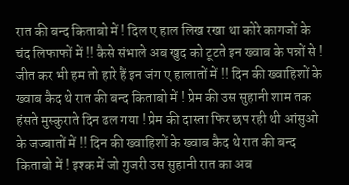रात की बन्द किताबो में ! दिल ए हाल लिख रखा था कोरे कागजों के चंद लिफाफों में !! कैसे संभाले अब खुद को टूटते इन ख्वाब के पन्नों से ! जीत कर भी हम तो हारे हैं इन जंग ए हालातों में !! दिन की ख्वाहिशों के ख्वाब कैद थे रात की बन्द किताबो में ! प्रेम की उस सुहानी शाम तक हंसते मुस्कुराते दिन ढल गया ! प्रेम की दास्ता फिर छप रही थी आंसुओ के जज्बातों में !! दिन की ख्वाहिशों के ख्वाब कैद थे रात की बन्द किताबो में ! इश्क में जो गुजरी उस सुहानी रात का अब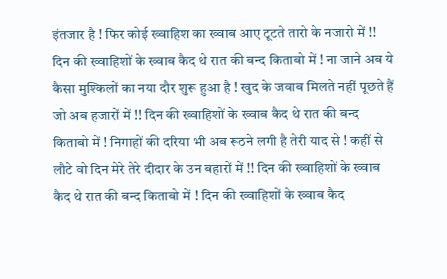इंतजार है ! फिर कोई ख्वाहिश का ख्वाब आए टूटते तारो के नजारो में !! दिन की ख्वाहिशों के ख्वाब कैद थे रात की बन्द किताबो में ! ना जाने अब ये कैसा मुश्किलों का नया दौर शुरू हुआ है ! खुद के जवाब मिलते नहीं पूछते हैं जो अब हजारों में !! दिन की ख्वाहिशों के ख्वाब कैद थे रात की बन्द किताबो में ! निगाहों की दरिया भी अब रूठने लगी है तेरी याद से ! कहीं से लौटे वो दिन मेरे तेरे दीदार के उन बहारों में !! दिन की ख्वाहिशों के ख्वाब कैद थे रात की बन्द किताबो में ! दिन की ख्वाहिशों के ख्वाब कैद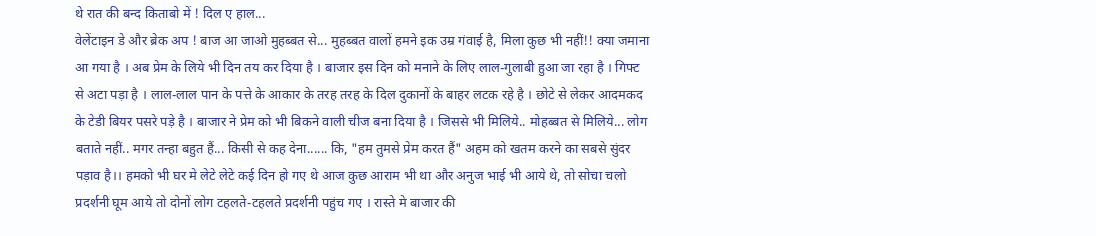थे रात की बन्द किताबो में ! दिल ए हाल...
वेलेंटाइन डे और ब्रेक अप ! बाज आ जाओ मुहब्बत से... मुहब्बत वालों हमने इक उम्र गंवाई है, मिला कुछ भी नहीं!! क्या जमाना आ गया है । अब प्रेम के लिये भी दिन तय कर दिया है । बाजार इस दिन को मनाने के लिए लाल-गुलाबी हुआ जा रहा है । गिफ्ट से अटा पड़ा है । लाल-लाल पान के पत्ते के आकार के तरह तरह के दिल दुकानों के बाहर लटक रहे है । छोटे से लेकर आदमकद के टेडी बियर पसरे पड़े है । बाजार ने प्रेम को भी बिकने वाली चीज बना दिया है । जिससे भी मिलिये.. मोहब्बत से मिलिये... लोग बताते नहीं.. मगर तन्हा बहुत हैं... किसी से कह देना...... कि, "हम तुमसे प्रेम करत हैं" अहम को खतम करने का सबसे सुंदर पड़ाव है।। हमको भी घर मे लेटे लेटे कई दिन हो गए थे आज कुछ आराम भी था और अनुज भाई भी आये थे, तो सोचा चलो प्रदर्शनी घूम आये तो दोनों लोग टहलते-टहलते प्रदर्शनी पहुंच गए । रास्ते मे बाजार की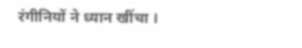रंगीनियों ने ध्यान खींचा ।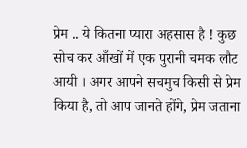प्रेम .. ये कितना प्यारा अहसास है ! कुछ सोच कर आँखों में एक पुरानी चमक लौट आयी । अगर आपने सचमुच किसी से प्रेम किया है, तो आप जानते होंगे, प्रेम जताना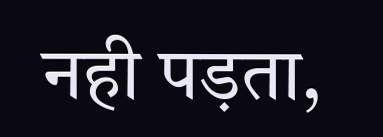नही पड़ता,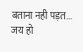बताना नही पड़त...
जय हो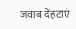जवाब देंहटाएं